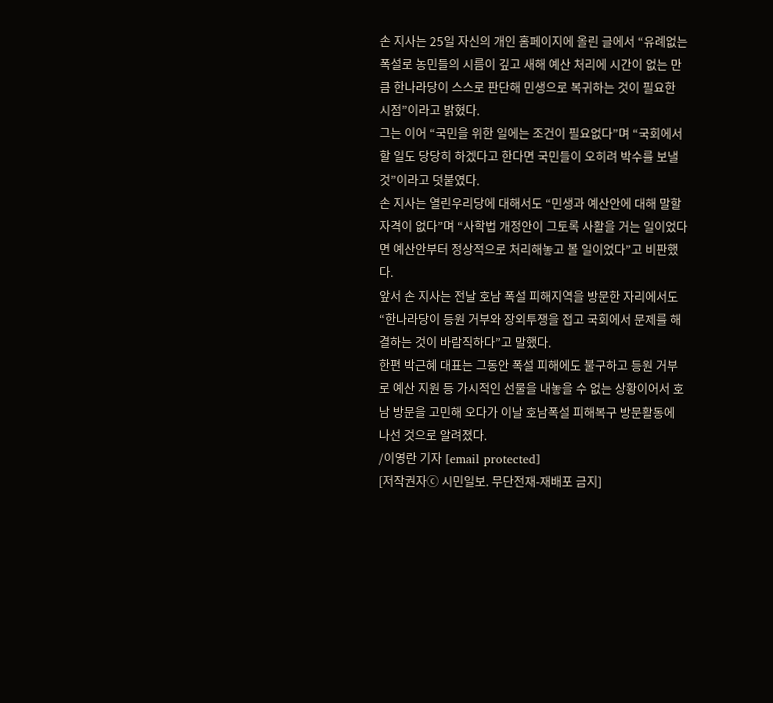손 지사는 25일 자신의 개인 홈페이지에 올린 글에서 “유례없는 폭설로 농민들의 시름이 깊고 새해 예산 처리에 시간이 없는 만큼 한나라당이 스스로 판단해 민생으로 복귀하는 것이 필요한 시점”이라고 밝혔다.
그는 이어 “국민을 위한 일에는 조건이 필요없다”며 “국회에서 할 일도 당당히 하겠다고 한다면 국민들이 오히려 박수를 보낼 것”이라고 덧붙였다.
손 지사는 열린우리당에 대해서도 “민생과 예산안에 대해 말할 자격이 없다”며 “사학법 개정안이 그토록 사활을 거는 일이었다면 예산안부터 정상적으로 처리해놓고 볼 일이었다”고 비판했다.
앞서 손 지사는 전날 호남 폭설 피해지역을 방문한 자리에서도 “한나라당이 등원 거부와 장외투쟁을 접고 국회에서 문제를 해결하는 것이 바람직하다”고 말했다.
한편 박근혜 대표는 그동안 폭설 피해에도 불구하고 등원 거부로 예산 지원 등 가시적인 선물을 내놓을 수 없는 상황이어서 호남 방문을 고민해 오다가 이날 호남폭설 피해복구 방문활동에 나선 것으로 알려졌다.
/이영란 기자 [email protected]
[저작권자ⓒ 시민일보. 무단전재-재배포 금지]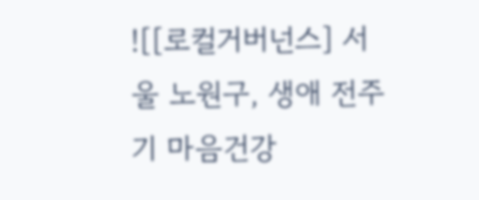![[로컬거버넌스] 서울 노원구, 생애 전주기 마음건강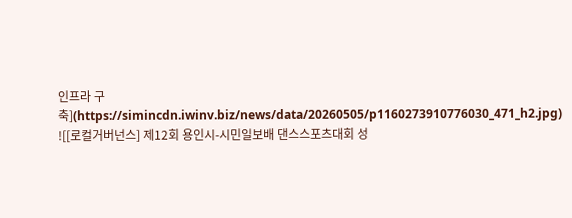인프라 구축](https://simincdn.iwinv.biz/news/data/20260505/p1160273910776030_471_h2.jpg)
![[로컬거버넌스] 제12회 용인시-시민일보배 댄스스포츠대회 성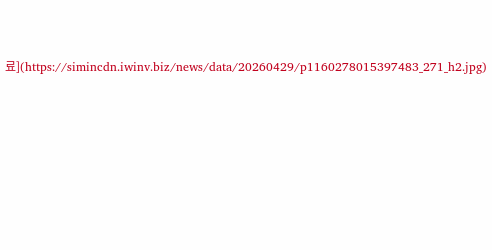료](https://simincdn.iwinv.biz/news/data/20260429/p1160278015397483_271_h2.jpg)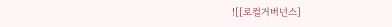![[로컬거버넌스]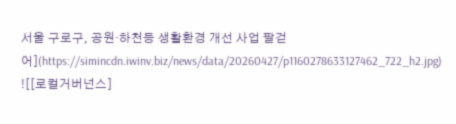서울 구로구, 공원·하천등 생활환경 개선 사업 팔걷어](https://simincdn.iwinv.biz/news/data/20260427/p1160278633127462_722_h2.jpg)
![[로컬거버넌스]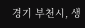경기 부천시, 생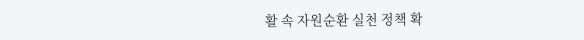활 속 자원순환 실천 정책 확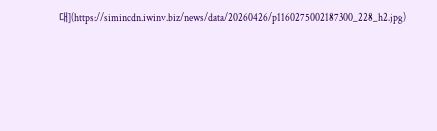대](https://simincdn.iwinv.biz/news/data/20260426/p1160275002187300_228_h2.jpg)